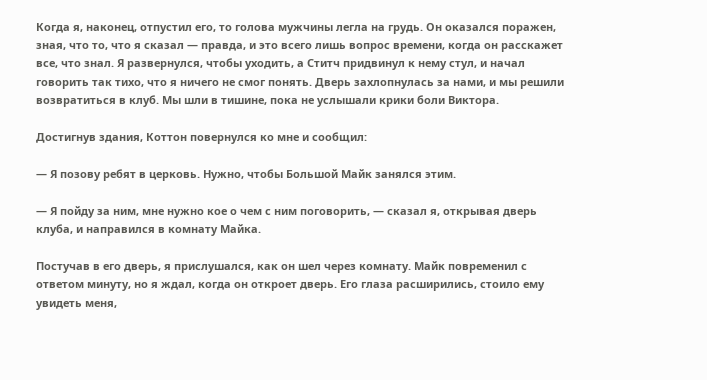Когда я, наконец, отпустил его, то голова мужчины легла на грудь. Он оказался поражен, зная, что то, что я сказал — правда, и это всего лишь вопрос времени, когда он расскажет все, что знал. Я развернулся, чтобы уходить, а Ститч придвинул к нему стул, и начал говорить так тихо, что я ничего не смог понять. Дверь захлопнулась за нами, и мы решили возвратиться в клуб. Мы шли в тишине, пока не услышали крики боли Виктора.

Достигнув здания, Коттон повернулся ко мне и сообщил:

— Я позову ребят в церковь. Нужно, чтобы Большой Майк занялся этим.

— Я пойду за ним, мне нужно кое о чем с ним поговорить, — сказал я, открывая дверь клуба, и направился в комнату Майка.

Постучав в его дверь, я прислушался, как он шел через комнату. Майк повременил с ответом минуту, но я ждал, когда он откроет дверь. Его глаза расширились, стоило ему увидеть меня,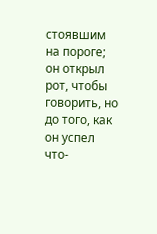стоявшим на пороге; он открыл рот, чтобы говорить, но до того, как он успел что-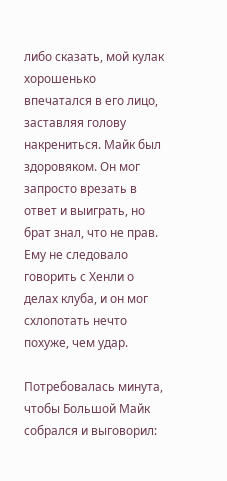либо сказать, мой кулак хорошенько впечатался в его лицо, заставляя голову накрениться. Майк был здоровяком. Он мог запросто врезать в ответ и выиграть, но брат знал, что не прав. Ему не следовало говорить с Хенли о делах клуба, и он мог схлопотать нечто похуже, чем удар.

Потребовалась минута, чтобы Большой Майк собрался и выговорил: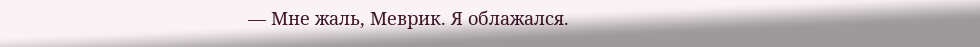— Мне жаль, Меврик. Я облажался.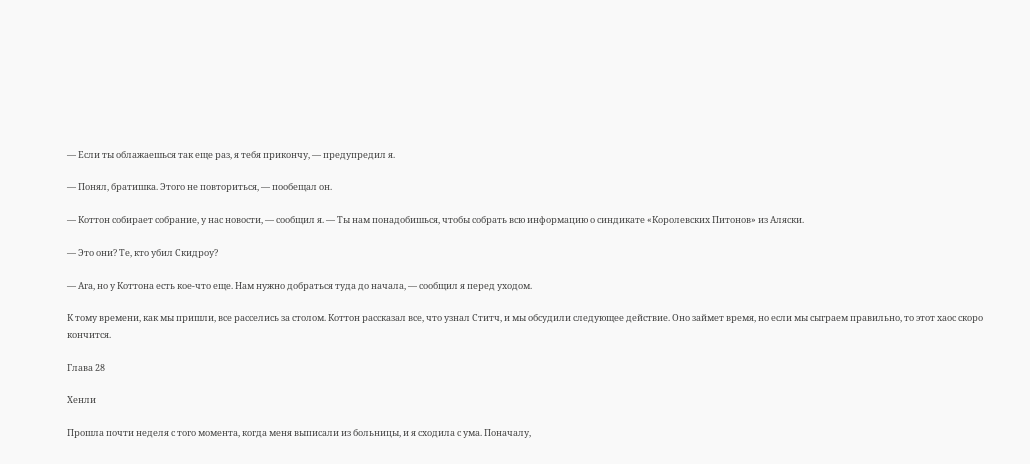— Если ты облажаешься так еще раз, я тебя прикончу, — предупредил я.

— Понял, братишка. Этого не повториться, — пообещал он.

— Коттон собирает собрание, у нас новости, — сообщил я. — Ты нам понадобишься, чтобы собрать всю информацию о синдикате «Королевских Питонов» из Аляски.

— Это они? Те, кто убил Скидроу?

— Ага, но у Коттона есть кое-что еще. Нам нужно добраться туда до начала, — сообщил я перед уходом.

К тому времени, как мы пришли, все расселись за столом. Коттон рассказал все, что узнал Ститч, и мы обсудили следующее действие. Оно займет время, но если мы сыграем правильно, то этот хаос скоро кончится.

Глава 28

Хенли

Прошла почти неделя с того момента, когда меня выписали из больницы, и я сходила с ума. Поначалу,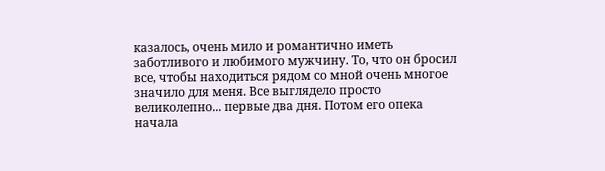казалось, очень мило и романтично иметь заботливого и любимого мужчину. То, что он бросил все, чтобы находиться рядом со мной очень многое значило для меня. Все выглядело просто великолепно... первые два дня. Потом его опека начала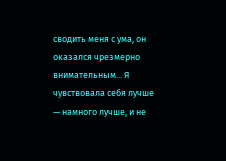сводить меня с ума, он оказался чрезмерно внимательным... Я чувствовала себя лучше — намного лучше, и не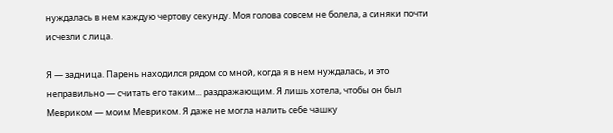нуждалась в нем каждую чертову секунду. Моя голова совсем не болела, а синяки почти исчезли с лица.

Я — задница. Парень находился рядом со мной, когда я в нем нуждалась, и это неправильно — считать его таким... раздражающим. Я лишь хотела, чтобы он был Мевриком — моим Мевриком. Я даже не могла налить себе чашку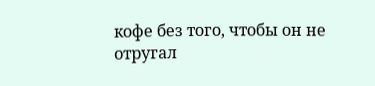кофе без того, чтобы он не отругал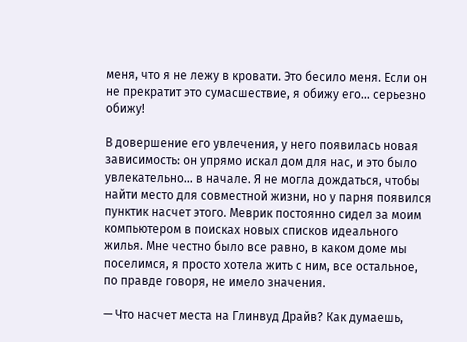меня, что я не лежу в кровати. Это бесило меня. Если он не прекратит это сумасшествие, я обижу его... серьезно обижу!

В довершение его увлечения, у него появилась новая зависимость: он упрямо искал дом для нас, и это было увлекательно... в начале. Я не могла дождаться, чтобы найти место для совместной жизни, но у парня появился пунктик насчет этого. Меврик постоянно сидел за моим компьютером в поисках новых списков идеального жилья. Мне честно было все равно, в каком доме мы поселимся, я просто хотела жить с ним, все остальное, по правде говоря, не имело значения.

— Что насчет места на Глинвуд Драйв? Как думаешь,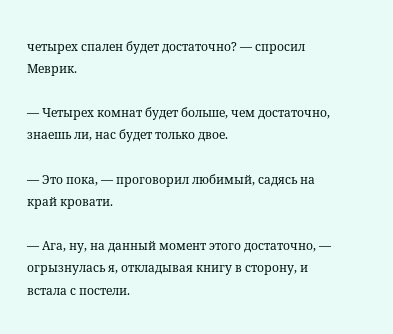четырех спален будет достаточно? — спросил Меврик.

— Четырех комнат будет больше, чем достаточно, знаешь ли, нас будет только двое.

— Это пока, — проговорил любимый, садясь на край кровати.

— Ага, ну, на данный момент этого достаточно, — огрызнулась я, откладывая книгу в сторону, и встала с постели.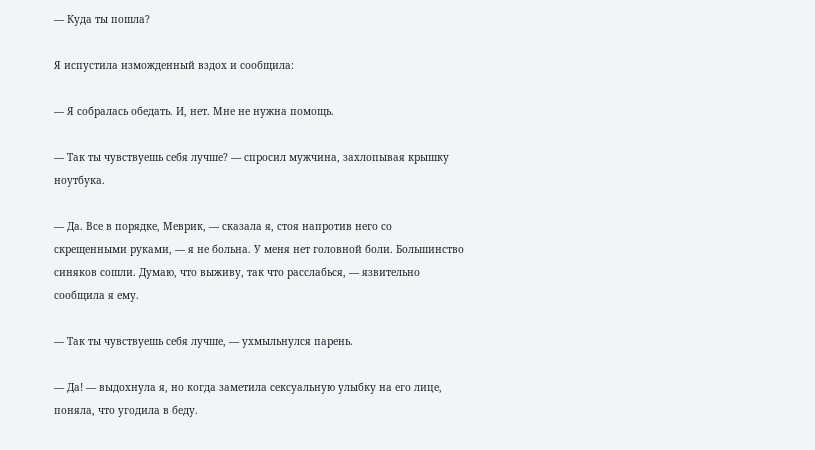— Куда ты пошла?

Я испустила изможденный вздох и сообщила:

— Я собралась обедать. И, нет. Мне не нужна помощь.

— Так ты чувствуешь себя лучше? — спросил мужчина, захлопывая крышку ноутбука.

— Да. Все в порядке, Меврик, — сказала я, стоя напротив него со скрещенными руками, — я не больна. У меня нет головной боли. Большинство синяков сошли. Думаю, что выживу, так что расслабься, — язвительно сообщила я ему.

— Так ты чувствуешь себя лучше, — ухмыльнулся парень.

— Да! — выдохнула я, но когда заметила сексуальную улыбку на его лице, поняла, что угодила в беду.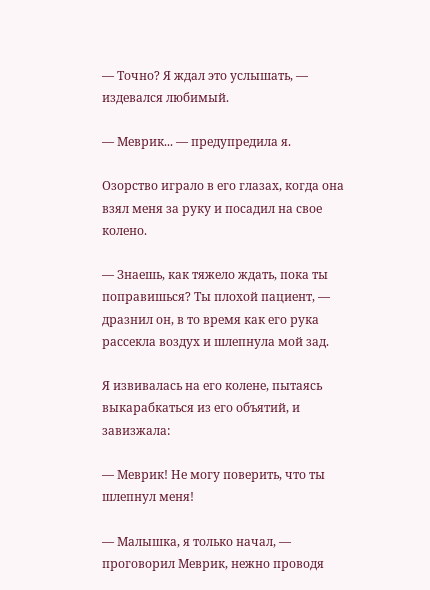— Точно? Я ждал это услышать, — издевался любимый.

— Меврик... — предупредила я.

Озорство играло в его глазах, когда она взял меня за руку и посадил на свое колено.

— Знаешь, как тяжело ждать, пока ты поправишься? Ты плохой пациент, — дразнил он, в то время как его рука рассекла воздух и шлепнула мой зад.

Я извивалась на его колене, пытаясь выкарабкаться из его объятий, и завизжала:

— Меврик! Не могу поверить, что ты шлепнул меня!

— Малышка, я только начал, — проговорил Меврик, нежно проводя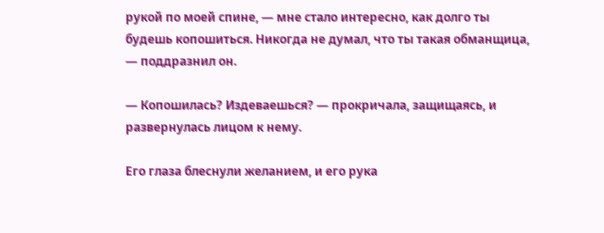рукой по моей спине, — мне стало интересно, как долго ты будешь копошиться. Никогда не думал, что ты такая обманщица, — поддразнил он.

— Копошилась? Издеваешься? — прокричала, защищаясь, и развернулась лицом к нему.

Его глаза блеснули желанием, и его рука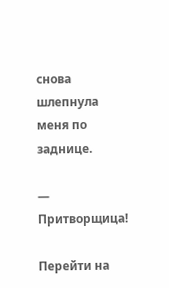снова шлепнула меня по заднице.

— Притворщица!

Перейти на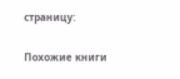страницу:

Похожие книги